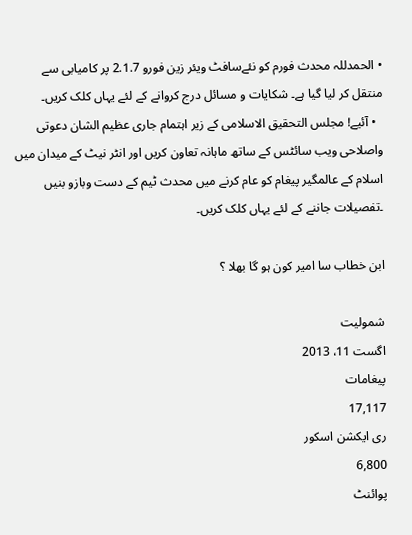• الحمدللہ محدث فورم کو نئےسافٹ ویئر زین فورو 2.1.7 پر کامیابی سے منتقل کر لیا گیا ہے۔ شکایات و مسائل درج کروانے کے لئے یہاں کلک کریں۔
  • آئیے! مجلس التحقیق الاسلامی کے زیر اہتمام جاری عظیم الشان دعوتی واصلاحی ویب سائٹس کے ساتھ ماہانہ تعاون کریں اور انٹر نیٹ کے میدان میں اسلام کے عالمگیر پیغام کو عام کرنے میں محدث ٹیم کے دست وبازو بنیں ۔تفصیلات جاننے کے لئے یہاں کلک کریں۔

ابن خطاب سا امیر کون ہو گا بھلا ؟

شمولیت
اگست 11، 2013
پیغامات
17,117
ری ایکشن اسکور
6,800
پوائنٹ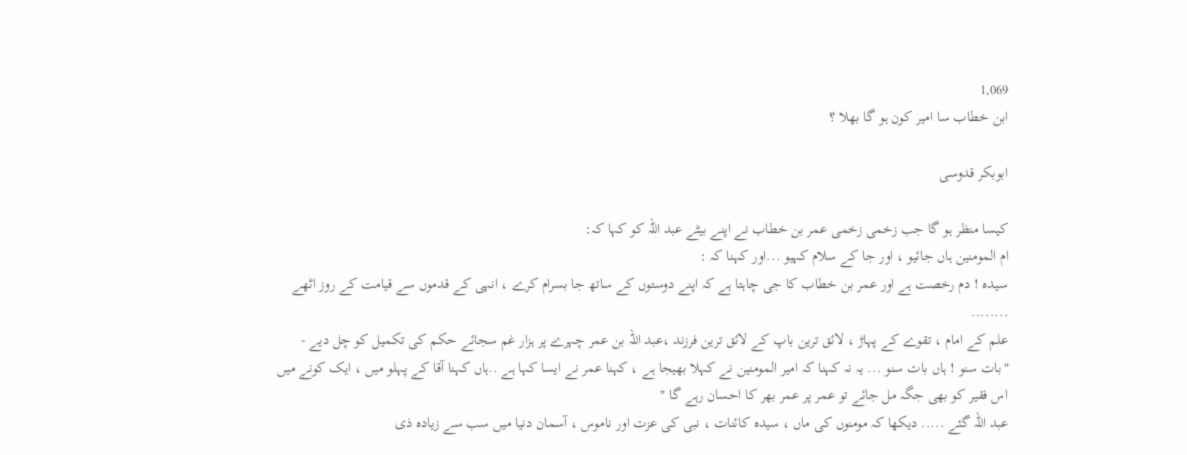1,069
ابن خطاب سا امیر کون ہو گا بھلا ؟

ابوبکر قدوسی

کیسا منظر ہو گا جب زخمی زخمی عمر بن خطاب نے اپنے بیٹے عبد اللہ کو کہا کہ:
ام المومنین ہاں جائیو ، اور جا کے سلام کہیو ...اور کہنا کہ :
سیدہ ! دم رخصت ہے اور عمر بن خطاب کا جی چاہتا ہے کہ اپنے دوستوں کے ساتھ جا بسرام کرے ، انہی کے قدموں سے قیامت کے روز اٹھے ........
علم کے امام ، تقوے کے پہاڑ ، لائق ترین باپ کے لائق ترین فرزند ،عبد اللہ بن عمر چہرے پر ہزار غم سجائے حکم کی تکمیل کو چل دیے -
"بات سنو ! ہاں بات سنو ... یہ نہ کہنا کہ امیر المومنین نے کہلا بھیجا ہے ، کہنا عمر نے ایسا کہا ہے ..ہاں کہنا آقا کے پہلو میں ، ایک کونے میں اس فقیر کو بھی جگہ مل جائے تو عمر پر عمر بھر کا احسان رہے گا "
عبد اللہ گئے ..... دیکھا کہ مومنوں کی ماں ، سیدہ کائنات ، نبی کی عزت اور ناموس ، آسمان دنیا میں سب سے زیادہ ذی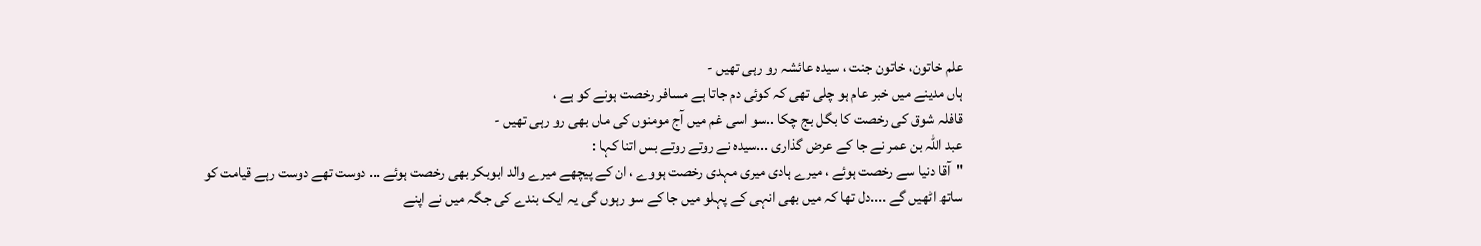علم خاتون، خاتون جنت ، سیدہ عائشہ رو رہی تھیں -
ہاں مدینے میں خبر عام ہو چلی تھی کہ کوئی دم جاتا ہے مسافر رخصت ہونے کو ہے ،
قافلہ شوق کی رخصت کا بگل بج چکا ..سو اسی غم میں آج مومنوں کی ماں بھی رو رہی تھیں -
عبد اللہ بن عمر نے جا کے عرض گذاری ...سیدہ نے روتے روتے بس اتنا کہا :
"آقا دنیا سے رخصت ہوئے ، میرے ہادی میری مہدی رخصت ہووے ، ان کے پیچھے میرے والد ابوبکر بھی رخصت ہوئے ... دوست تھے دوست رہے قیامت کو ساتھ اٹھیں گے ....دل تھا کہ میں بھی انہی کے پہلو میں جا کے سو رہوں گی یہ ایک بندے کی جگہ میں نے اپنے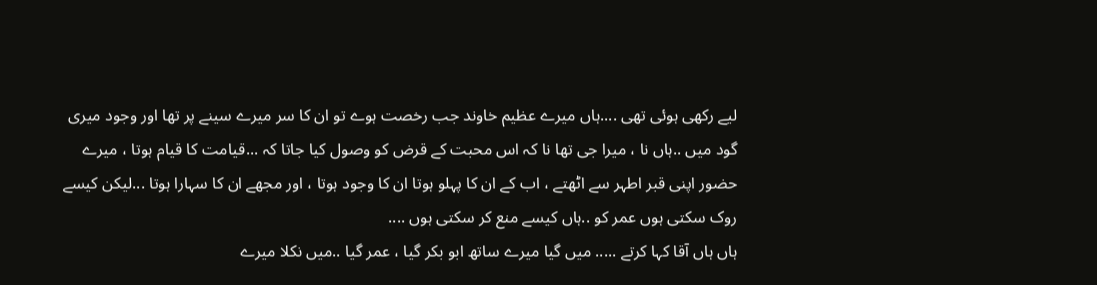لیے رکهی ہوئی تهی ....ہاں میرے عظیم خاوند جب رخصت ہوے تو ان کا سر میرے سینے پر تھا اور وجود میری گود میں ..ہاں نا ، میرا جی تھا نا کہ اس محبت کے قرض کو وصول کیا جاتا کہ ...قیامت کا قیام ہوتا ، میرے حضور اپنی قبر اطہر سے اٹھتے ، اب کے ان کا پہلو ہوتا ان کا وجود ہوتا ، اور مجھے ان کا سہارا ہوتا ...لیکن کیسے روک سکتی ہوں عمر کو ..ہاں کیسے منع کر سکتی ہوں ....
ہاں ہاں آقا کہا کرتے ..... میں گیا میرے ساتھ ابو بکر گیا ، عمر گیا ..میں نکلا میرے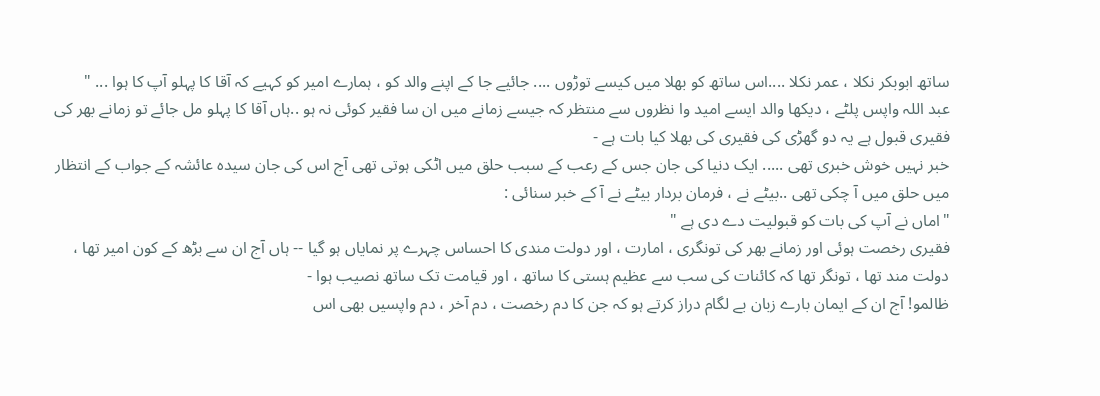ساتھ ابوبکر نکلا ، عمر نکلا ....اس ساتھ کو بھلا میں کیسے توڑوں .... جائیے جا کے اپنے والد کو ، ہمارے امیر کو کہیے کہ آقا کا پہلو آپ کا ہوا ... "
عبد اللہ واپس پلٹے ، دیکھا والد ایسے امید وا نظروں سے منتظر کہ جیسے زمانے میں ان سا فقیر کوئی نہ ہو ..ہاں آقا کا پہلو مل جائے تو زمانے بھر کی فقیری قبول ہے یہ دو گھڑی کی فقیری کی بھلا کیا بات ہے -
خبر نہیں خوش خبری تھی ..... ایک دنیا کی جان جس کے رعب کے سبب حلق میں اٹکی ہوتی تھی آج اس کی جان سیدہ عائشہ کے جواب کے انتظار میں حلق میں آ چکی تھی ..بیٹے نے ، فرمان بردار بیٹے نے آ کے خبر سنائی :
"اماں نے آپ کی بات کو قبولیت دے دی ہے "
فقیری رخصت ہوئی اور زمانے بھر کی تونگری ، امارت ، اور دولت مندی کا احساس چہرے پر نمایاں ہو گیا -- ہاں آج ان سے بڑھ کے کون امیر تھا ، دولت مند تھا ، تونگر تھا کہ کائنات کی سب سے عظیم ہستی کا ساتھ ، اور قیامت تک ساتھ نصیب ہوا -
ظالمو! آج ان کے ایمان بارے زبان بے لگام دراز کرتے ہو کہ جن کا دم رخصت ، دم آخر ، دم واپسیں بھی اس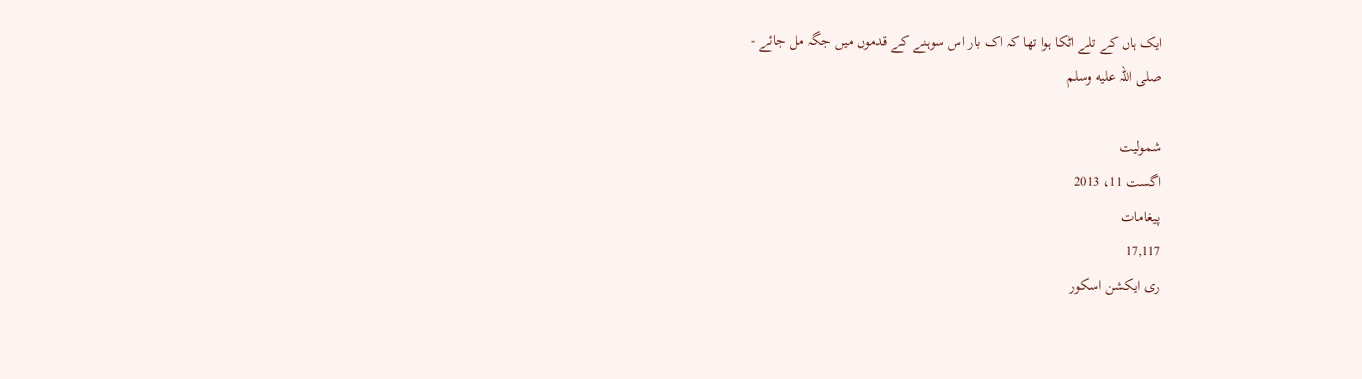ایک ہاں کے تلے اٹکا ہوا تھا کہ اک بار اس سوہنے کے قدموں میں جگہ مل جائے -
صلی اللہ علیه وسلم

شمولیت
اگست 11، 2013
پیغامات
17,117
ری ایکشن اسکور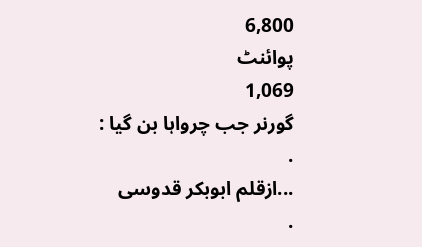6,800
پوائنٹ
1,069
گورنر جب چرواہا بن گیا :
.
...ازقلم ابوبکر قدوسی
.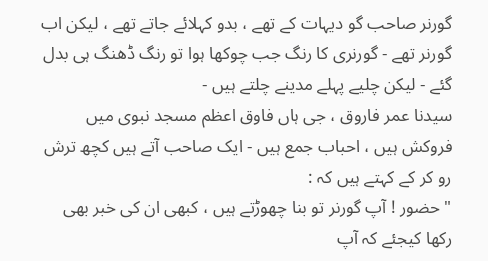گورنر صاحب گو دیہات کے تھے ، بدو کہلائے جاتے تھے ، لیکن اب گورنر تھے - گورنری کا رنگ جب چوکھا ہوا تو رنگ ڈھنگ ہی بدل گئے - لیکن چلیے پہلے مدینے چلتے ہیں -
سیدنا عمر فاروق ، جی ہاں فاوق اعظم مسجد نبوی میں فروکش ہیں ، احباب جمع ہیں - ایک صاحب آتے ہیں کچھ ترش رو کر کے کہتے ہیں کہ :
" حضور ! آپ گورنر تو بنا چھوڑتے ہیں ، کبھی ان کی خبر بھی رکھا کیجئے کہ آپ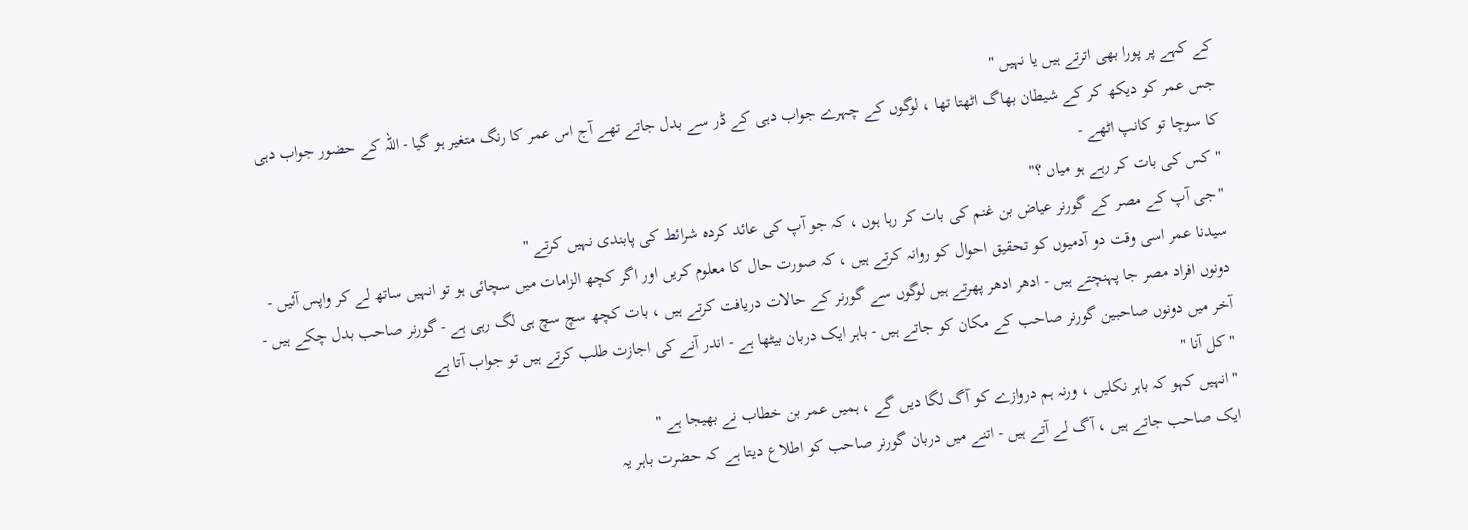کے کہے پر پورا بھی اترتے ہیں یا نہیں "
جس عمر کو دیکھ کر کے شیطان بھاگ اٹھتا تھا ، لوگوں کے چہرے جواب دہی کے ڈر سے بدل جاتے تھے آج اس عمر کا رنگ متغیر ہو گیا - اللہ کے حضور جواب دہی کا سوچا تو کانپ اٹھے -
"کس کی بات کر رہے ہو میاں ؟"
"جی آپ کے مصر کے گورنر عیاض بن غنم کی بات کر رہا ہوں ، کہ جو آپ کی عائد کردہ شرائط کی پابندی نہیں کرتے "
سیدنا عمر اسی وقت دو آدمیوں کو تحقیق احوال کو روانہ کرتے ہیں ، کہ صورت حال کا معلوم کریں اور اگر کچھ الزامات میں سچائی ہو تو انہیں ساتھ لے کر واپس آئیں - دونوں افراد مصر جا پہنچتے ہیں - ادھر ادھر پھرتے ہیں لوگوں سے گورنر کے حالات دریافت کرتے ہیں ، بات کچھ سچ سچ ہی لگ رہی ہے - گورنر صاحب بدل چکے ہیں - آخر میں دونوں صاحبین گورنر صاحب کے مکان کو جاتے ہیں - باہر ایک دربان بیٹھا ہے - اندر آنے کی اجازت طلب کرتے ہیں تو جواب آتا ہے
" کل آنا "
"انہیں کہو کہ باہر نکلیں ، ورنہ ہم دروازے کو آگ لگا دیں گے ، ہمیں عمر بن خطاب نے بھیجا ہے "
ایک صاحب جاتے ہیں ، آگ لے آتے ہیں - اتنے میں دربان گورنر صاحب کو اطلاع دیتا ہے کہ حضرت باہر یہ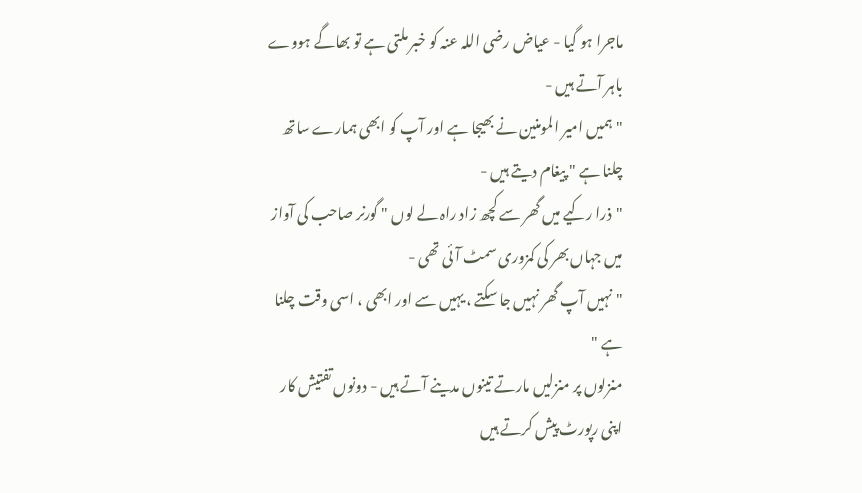ماجرا ہو گیا - عیاض رضی اللہ عنہ کو خبر ملتی ہے تو بھاگے ہووے باہر آتے ہیں -
"ہمیں امیر المومنین نے بھیجا ہے اور آپ کو ابھی ہمارے ساتھ چلنا ہے " پیغام دیتے ہیں -
"ذرا رکیے میں گھر سے کچھ زاد راہ لے لوں " گورنر صاحب کی آواز میں جہاں بھر کی کمزوری سمٹ آئی تھی -
" نہیں آپ گھر نہیں جا سکتے ، یہیں سے اور ابھی ، اسی وقت چلنا ہے "
منزلوں پر منزلیں مارتے تینوں مدینے آتے ہیں - دونوں تفتیش کار اپنی رپورٹ پیش کرتے ہیں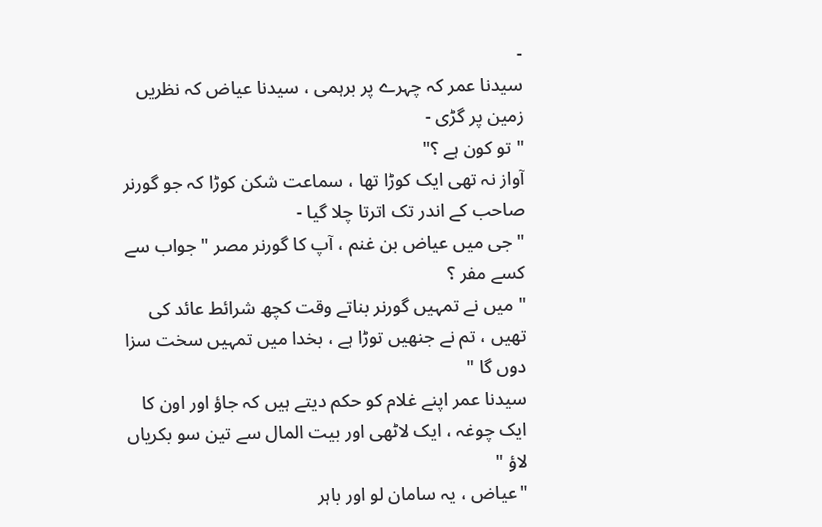-
سیدنا عمر کہ چہرے پر برہمی ، سیدنا عیاض کہ نظریں زمین پر گڑی -
" تو کون ہے ؟"
آواز نہ تھی ایک کوڑا تھا ، سماعت شکن کوڑا کہ جو گورنر صاحب کے اندر تک اترتا چلا گیا -
"جی میں عیاض بن غنم ، آپ کا گورنر مصر " جواب سے کسے مفر ؟
" میں نے تمہیں گورنر بناتے وقت کچھ شرائط عائد کی تھیں ، تم نے جنھیں توڑا ہے ، بخدا میں تمہیں سخت سزا دوں گا "
سیدنا عمر اپنے غلام کو حکم دیتے ہیں کہ جاؤ اور اون کا ایک چوغہ ، ایک لاٹھی اور بیت المال سے تین سو بکریاں لاؤ "
"عیاض ، یہ سامان لو اور باہر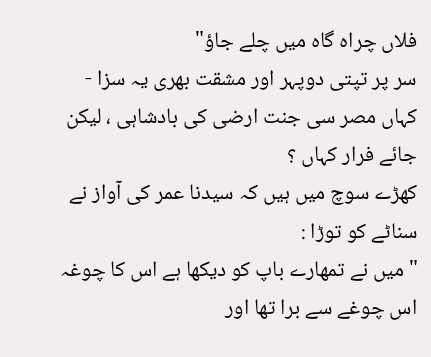فلاں چراہ گاہ میں چلے جاؤ"
سر پر تپتی دوپہر اور مشقت بھری یہ سزا - کہاں مصر سی جنت ارضی کی بادشاہی ، لیکن جائے فرار کہاں ؟
کھڑے سوچ میں ہیں کہ سیدنا عمر کی آواز نے سناٹے کو توڑا :
" میں نے تمھارے باپ کو دیکھا ہے اس کا چوغہ اس چوغے سے برا تھا اور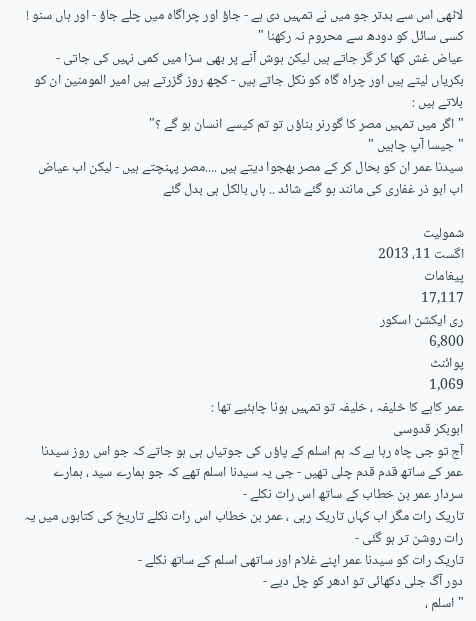لاٹھی اس سے بدتر جو میں نے تمہیں دی ہے - جاؤ اور چراگاہ میں چلے جاؤ - اور ہاں سنو ! کسی سائل کو دودھ سے محروم نہ رکھنا "
عیاض غش کھا کر گر جاتے ہیں لیکن ہوش آنے پر بھی سزا میں کمی نہیں کی جاتی - بکریاں لیتے ہیں اور چراہ گاہ کو نکل جاتے ہیں - کچھ روز گزرتے ہیں امیر المومنین ان کو بلاتے ہیں :
" اگر میں تمہیں مصر کا گورنر بناؤں تو تم کیسے انسان ہو گے ؟"
"جیسا آپ چاہیں "
سیدنا عمر ان کو بحال کر کے مصر بھجوا دیتے ہیں ....مصر پہنچتے ہیں - لیکن اب عیاض اب ابو ذر غفاری کی مانند ہو گئے شائد .. ہاں بالکل ہی بدل گئے

شمولیت
اگست 11، 2013
پیغامات
17,117
ری ایکشن اسکور
6,800
پوائنٹ
1,069
عمر کاہے کا خلیفہ ، خلیفہ تو تمہیں ہونا چاہئیے تھا :
ابوبکر قدوسی
آج تو جی چاہ رہا ہے کہ ہم اسلم کے پاؤں کی جوتیاں ہی ہو جاتے کہ جو اس روز سیدنا عمر کے ساتھ قدم قدم چلی تھیں - جی یہ سیدنا اسلم تھے کہ جو ہمارے سید ، ہمارے سردار عمر بن خطاب کے ساتھ اس رات نکلے -
تاریک رات مگر اب کہاں تاریک رہی ، عمر بن خطاب اس رات نکلے تاریخ کی کتابوں میں یہ رات روشن تر ہو گئی -
تاریک رات کو سیدنا عمر اپنے غلام اور ساتھی اسلم کے ساتھ نکلے -
دور آگ جلی دکھائی تو ادھر کو چل دیے -
" اسلم ،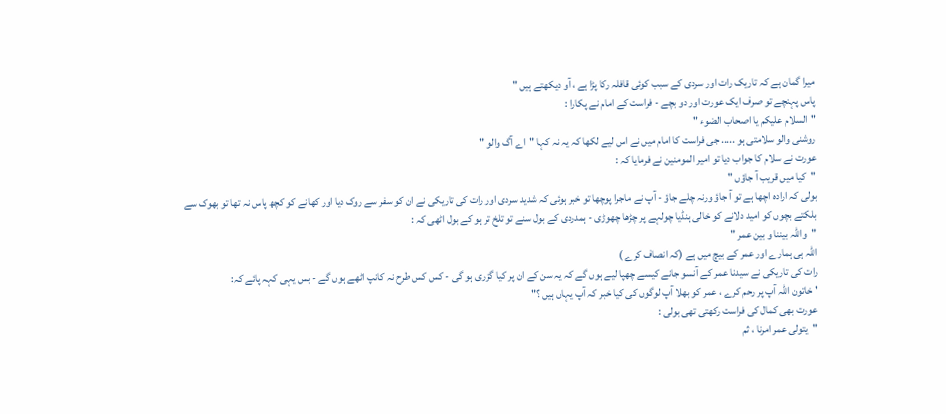میرا گمان ہے کہ تاریک رات اور سردی کے سبب کوئی قافلہ رکا پڑا ہے ، آو دیکھتے ہیں "
پاس پہنچے تو صرف ایک عورت اور دو بچے - فراست کے امام نے پکارا :
"السلام علیکم یا اصحاب الضوء "
روشنی والو سلامتی ہو ..... جی فراست کا امام میں نے اس لیے لکھا کہ یہ نہ کہا "اے آگ والو "
عورت نے سلام کا جواب دیا تو امیر المومنین نے فرمایا کہ :
"کیا میں قریب آ جاؤں "
بولی کہ ارادہ اچھا ہے تو آ جاؤ ورنہ چلے جاؤ - آپ نے ماجرا پوچھا تو خبر ہوئی کہ شدید سردی اور رات کی تاریکی نے ان کو سفر سے روک دیا اور کھانے کو کچھ پاس نہ تھا تو بھوک سے بلکتے بچوں کو امید دلانے کو خالی ہنڈیا چولہے پر چڑھا چھوڑی - ہمدردی کے بول سنے تو تلخ تر ہو کے بول اٹھی کہ :
"واللہ بیننا و بین عمر "
اللہ ہی ہمارے اور عمر کے بیچ میں ہے (کہ انصاف کرے )
رات کی تاریکی نے سیدنا عمر کے آنسو جانے کیسے چھپا لیے ہوں گے کہ یہ سن کے ان پر کیا گزری ہو گی - کس کس طرح نہ کانپ اٹھے ہوں گے - بس یہی کہہ پائے کہ:
' خاتون اللہ آپ پر رحم کرے ، عمر کو بھلا آپ لوگوں کی کیا خبر کہ آپ یہاں ہیں ؟"
عورت بھی کمال کی فراست رکھتی تھی بولی :
"یتولی عمر امرنا ، ثم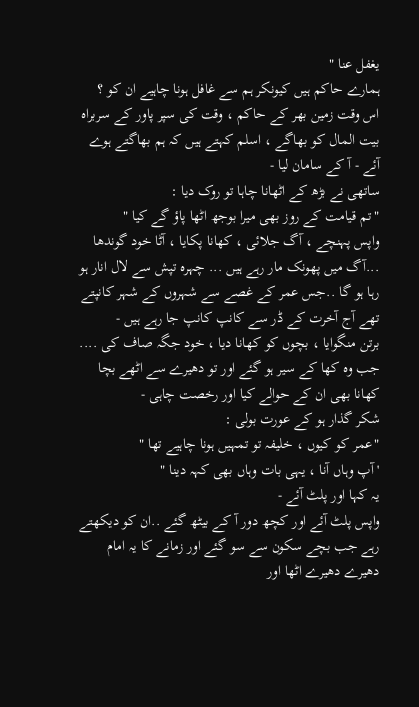یغفل عنا "
ہمارے حاکم ہیں کیونکر ہم سے غافل ہونا چاہیے ان کو ؟
اس وقت زمین بھر کے حاکم ، وقت کی سپر پاور کے سربراہ بیت المال کو بھاگے ، اسلم کہتے ہیں کہ ہم بھاگتے ہوے آئے - آ کے سامان لیا -
ساتھی نے بڑھ کے اٹھانا چاہا تو روک دیا :
"تم قیامت کے روز بھی میرا بوجھ اٹھا پاؤ گے کیا "
واپس پہنچے ، آگ جلائی ، کھانا پکایا ، آٹا خود گوندھا ...آگ میں پھونک مار رہے ہیں ... چہرہ تپش سے لال انار ہو رہا ہو گا ..جس عمر کے غصے سے شہروں کے شہر کانپتے تھے آج آخرت کے ڈر سے کانپ کانپ جا رہے ہیں -
برتن منگوایا ، بچوں کو کھانا دیا ، خود جگہ صاف کی .... جب وہ کھا کے سیر ہو گئے اور تو دھیرے سے اٹھے بچا کھانا بھی ان کے حوالے کیا اور رخصت چاہی -
شکر گذار ہو کے عورت بولی :
"عمر کو کیوں ، خلیفہ تو تمہیں ہونا چاہیے تھا "
' آپ وہاں آنا ، یہی بات وہاں بھی کہہ دینا "
یہ کہا اور پلٹ آئے -
واپس پلٹ آئے اور کچھ دور آ کے بیٹھ گئے ..ان کو دیکھتے رہے جب بچے سکون سے سو گئے اور زمانے کا یہ امام دھیرے دھیرے اٹھا اور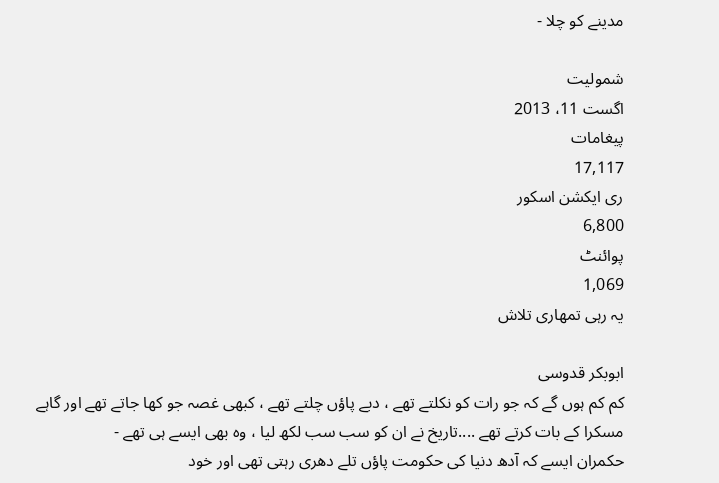مدینے کو چلا -

شمولیت
اگست 11، 2013
پیغامات
17,117
ری ایکشن اسکور
6,800
پوائنٹ
1,069
یہ رہی تمھاری تلاش

ابوبکر قدوسی
کم کم ہوں گے کہ جو رات کو نکلتے تھے ، دبے پاؤں چلتے تھے ، کبھی غصہ جو کھا جاتے تھے اور گاہے مسکرا کے بات کرتے تھے ....تاریخ نے ان کو سب سب لکھ لیا ، وہ بھی ایسے ہی تھے -
حکمران ایسے کہ آدھ دنیا کی حکومت پاؤں تلے دھری رہتی تھی اور خود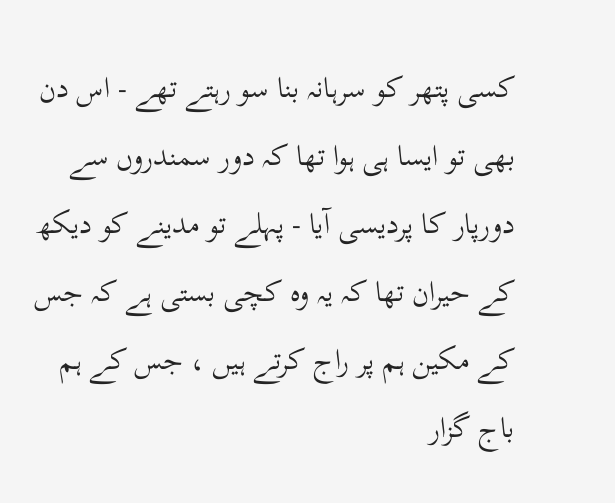کسی پتھر کو سرہانہ بنا سو رہتے تھے - اس دن بھی تو ایسا ہی ہوا تھا کہ دور سمندروں سے دورپار کا پردیسی آیا - پہلے تو مدینے کو دیکھ کے حیران تھا کہ یہ وہ کچی بستی ہے کہ جس کے مکین ہم پر راج کرتے ہیں ، جس کے ہم باج گزار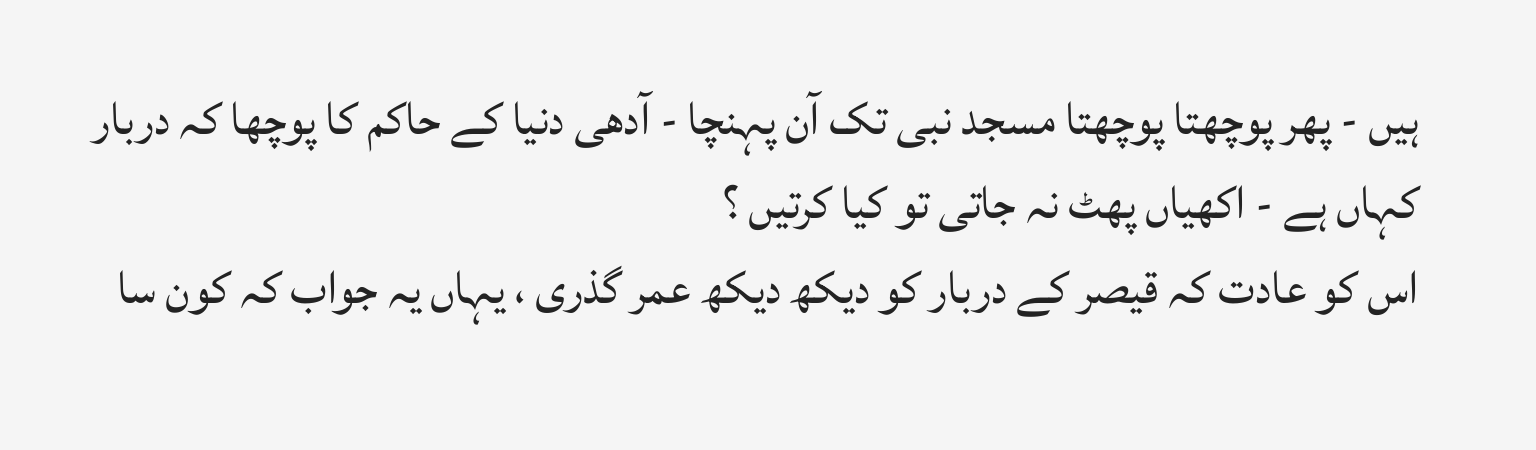ہیں - پھر پوچھتا پوچھتا مسجد نبی تک آن پہنچا - آدھی دنیا کے حاکم کا پوچھا کہ دربار کہاں ہے - اکھیاں پھٹ نہ جاتی تو کیا کرتیں ؟
اس کو عادت کہ قیصر کے دربار کو دیکھ دیکھ عمر گذری ، یہاں یہ جواب کہ کون سا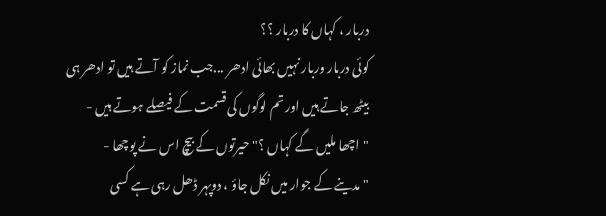دربار ، کہاں کا دربار ؟؟
کوئی دربار وربار نہیں بھائی ادھر ...جب نماز کو آتے ہیں تو ادھر ہی بیٹھ جاتے ہیں اور تم لوگوں کی قسمت کے فیصلے ہوتے ہیں -
"اچھا ملیں گے کہاں ؟" حیرتوں کے بیچ اس نے پوچھا -
"مدینے کے جوار میں نکل جاؤ ، دوپہر ڈھل رہی ہے کسی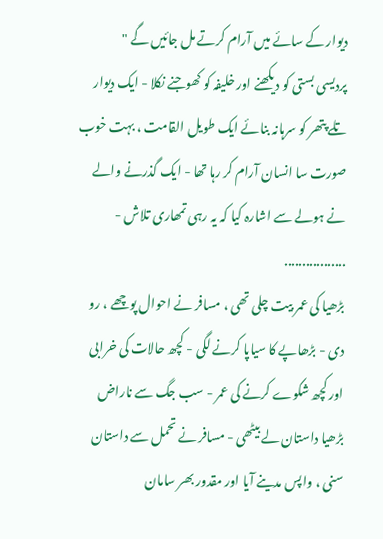دیوار کے سائے میں آرام کرتے مل جائیں گے "
پردیسی بستی کو دیکھنے اور خلیفہ کو کھوجنے نکلا - ایک دیوار تلے پتھر کو سرہانہ بنائے ایک طویل القامت ، بہت خوب صورت سا انسان آرام کر رہا تھا - ایک گذرنے والے نے ہولے سے اشارہ کیا کہ یہ رہی تمھاری تلاش -
.................
بڑھیا کی عمر بیت چلی تھی ، مسافر نے احوال پوچھے ، رو دی - بڑھاپے کا سیاپا کرنے لگی - کچھ حالات کی خرابی اور کچھ شکوے کرنے کی عمر - سب جگ سے ناراض بڑھیا داستان لے بیٹھی - مسافر نے تحمل سے داستان سنی ، واپس مدینے آیا اور مقدور بھر سامان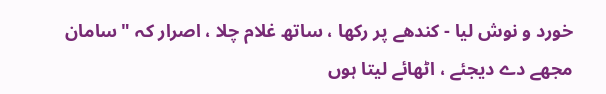خورد و نوش لیا - کندھے پر رکھا ، ساتھ غلام چلا ، اصرار کہ "سامان مجھے دے دیجئے ، اٹھائے لیتا ہوں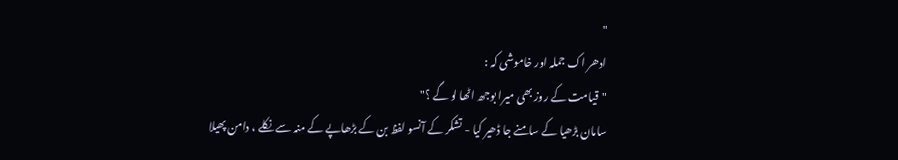"
ادھر اک جملہ اور خاموشی کہ :
"قیامت کے روز بھی میرا بوجھ اٹھا لو گے ؟"
سامان بڑھیا کے سامنے جا ڈھیر کیا - تشکر کے آنسو لفظ بن کے بڑھاپے کے منہ سے نکلے ، دامن پھیلا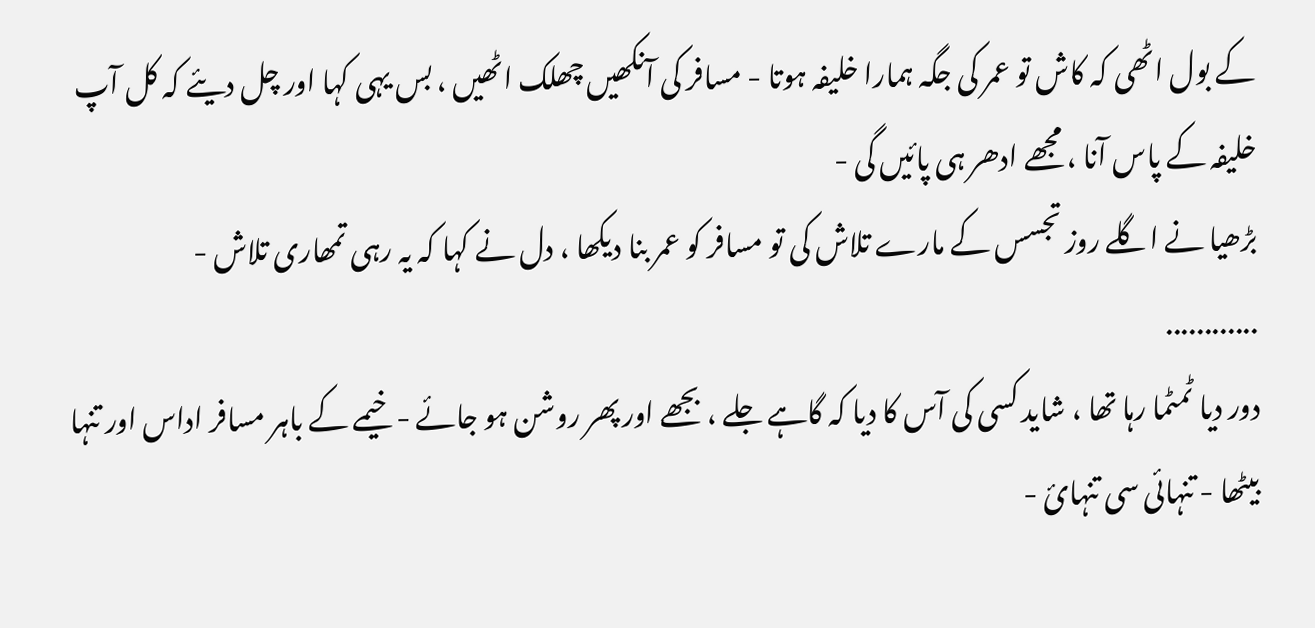کے بول اٹھی کہ کاش تو عمر کی جگہ ہمارا خلیفہ ہوتا - مسافر کی آنکھیں چھلک اٹھیں ، بس یہی کہا اور چل دیئے کہ کل آپ خلیفہ کے پاس آنا ، مجھے ادھر ہی پائیں گی -
بڑھیا نے اگلے روز تجسس کے مارے تلاش کی تو مسافر کو عمر بنا دیکھا ، دل نے کہا کہ یہ رہی تمھاری تلاش -
............
دور دیا ٹمٹما رہا تھا ، شاید کسی کی آس کا دیا کہ گاہے جلے ، بجھے اور پھر روشن ہو جائے - خیمے کے باہر مسافر اداس اور تنہا بیٹھا - تنہائی سی تنہائ -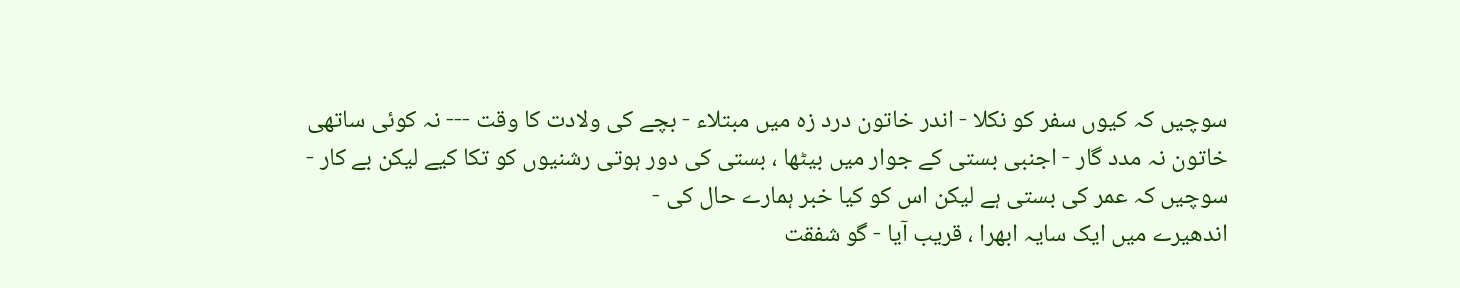سوچیں کہ کیوں سفر کو نکلا - اندر خاتون درد زہ میں مبتلاء - بچے کی ولادت کا وقت --- نہ کوئی ساتھی خاتون نہ مدد گار - اجنبی بستی کے جوار میں بیٹھا ، بستی کی دور ہوتی رشنیوں کو تکا کیے لیکن بے کار - سوچیں کہ عمر کی بستی ہے لیکن اس کو کیا خبر ہمارے حال کی -
اندھیرے میں ایک سایہ ابھرا ، قریب آیا - گو شفقت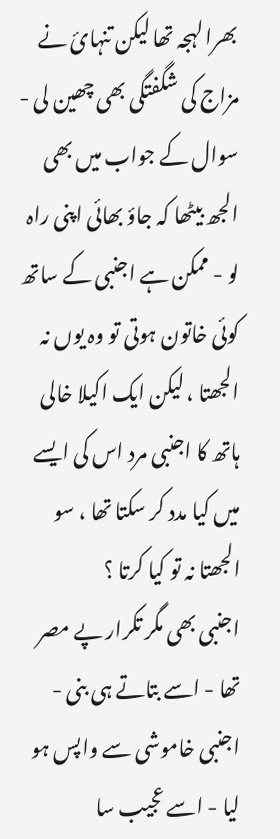بھرا لہجہ تھا لیکن تنہائ نے مزاج کی شگفتگی بھی چھین لی - سوال کے جواب میں بھی الجھ بیٹھا کہ جاؤ بھائی اپنی راہ لو - ممکن ہے اجنبی کے ساتھ کوئی خاتون ہوتی تو وہ یوں نہ الجھتا ، لیکن ایک اکیلا خالی ہاتھ کا اجنبی مرد اس کی ایسے میں کیا مدد کر سکتا تھا ، سو الجھتا نہ تو کیا کرتا ؟
اجنبی بھی مگر تکرار پے مصر تھا - اسے بتاتے ہی بنی - اجنبی خاموشی سے واپس ہو لیا - اسے عجیب سا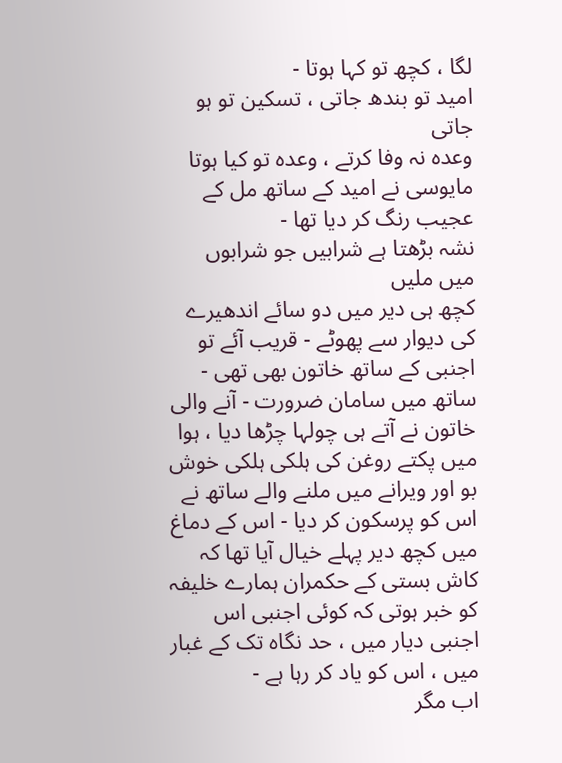لگا ، کچھ تو کہا ہوتا -
امید تو بندھ جاتی ، تسکین تو ہو جاتی
وعدہ نہ وفا کرتے ، وعدہ تو کیا ہوتا
مایوسی نے امید کے ساتھ مل کے عجیب رنگ کر دیا تھا -
نشہ بڑھتا ہے شرابیں جو شرابوں میں ملیں
کچھ ہی دیر میں دو سائے اندھیرے کی دیوار سے پھوٹے - قریب آئے تو اجنبی کے ساتھ خاتون بھی تھی - ساتھ میں سامان ضرورت - آنے والی خاتون نے آتے ہی چولہا چڑھا دیا ، ہوا میں پکتے روغن کی ہلکی ہلکی خوش بو اور ویرانے میں ملنے والے ساتھ نے اس کو پرسکون کر دیا - اس کے دماغ میں کچھ دیر پہلے خیال آیا تھا کہ کاش بستی کے حکمران ہمارے خلیفہ کو خبر ہوتی کہ کوئی اجنبی اس اجنبی دیار میں ، حد نگاہ تک کے غبار میں ، اس کو یاد کر رہا ہے -
اب مگر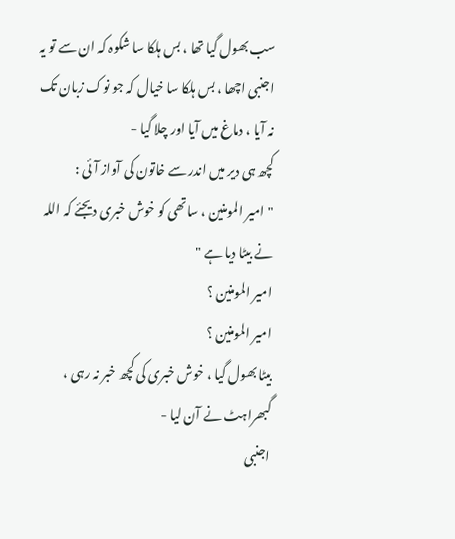سب بھول گیا تھا ، بس ہلکا سا شکوہ کہ ان سے تو یہ اجنبی اچھا ، بس ہلکا سا خیال کہ جو نوک زبان تک نہ آیا ، دماغ میں آیا اور چلا گیا -
کچھ ہی دیر میں اندر سے خاتون کی آواز آئی :
"امیر المومنین ، ساتھی کو خوش خبری دیجئے کہ اللہ نے بیٹا دیا ہے "
امیر المومنین ؟
امیر المومنین ؟
بیٹا بھول گیا ، خوش خبری کی کچھ خبر نہ رہی ، گبھراہٹ نے آن لیا -
اجنبی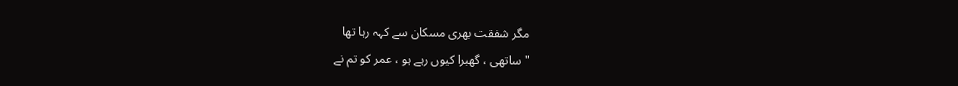مگر شفقت بھری مسکان سے کہہ رہا تھا
" ساتھی ، گھبرا کیوں رہے ہو ، عمر کو تم نے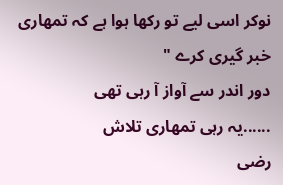نوکر اسی لیے تو رکھا ہوا ہے کہ تمھاری خبر گیری کرے "
دور اندر سے آواز آ رہی تھی
......یہ رہی تمھاری تلاش
رضی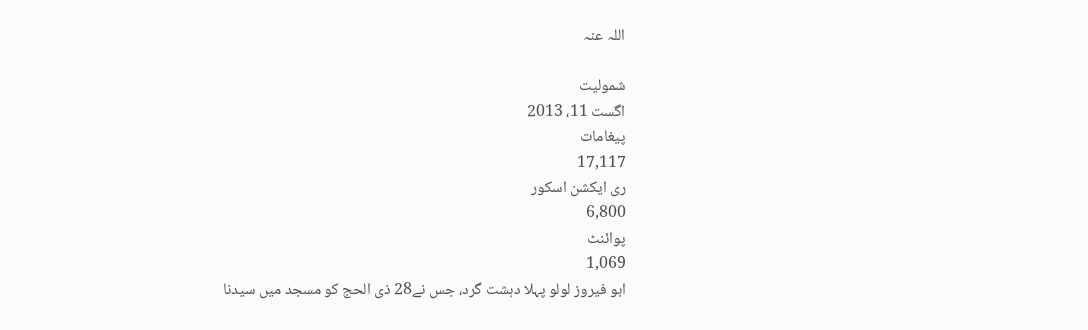اللہ عنہ

شمولیت
اگست 11، 2013
پیغامات
17,117
ری ایکشن اسکور
6,800
پوائنٹ
1,069
ابو فیروز لولو پہلا دہشت گرد، جس نے28 ذی الحج کو مسجد میں سیدنا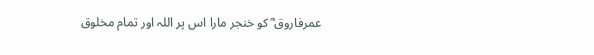عمرفاروق ؓ کو خنجر مارا اس پر اللہ اور تمام مخلوق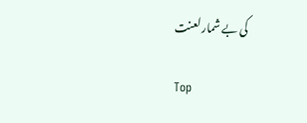کی بے شمار لعنت

Top